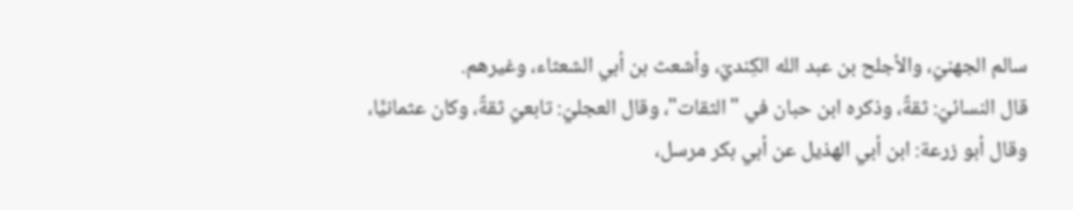سالم الجهنيّ، والأجلح بن عبد الله الكِنديّ، وأشعث بن أبي الشعثاء، وغيرهم.
قال النسائيّ: ثقةٌ، وذكره ابن حبان في "الثقات"، وقال العجليّ: تابعيّ ثقةٌ، وكان عثمانيًّا، وقال أبو زرعة: ابن أبي الهذيل عن أبي بكر مرسل،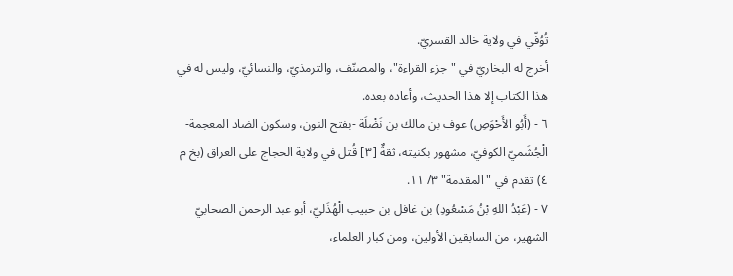تُوُفّي في ولاية خالد القسريّ.
أخرج له البخاريّ في "جزء القراءة"، والمصنّف، والترمذيّ، والنسائيّ، وليس له في هذا الكتاب إلا هذا الحديث، وأعاده بعده.
٦ - (أَبُو الأَحْوَصِ) عوف بن مالك بن نَضْلَة -بفتح النون، وسكون الضاد المعجمة- الْجُشَميّ الكوفيّ، مشهور بكنيته، ثقةٌ [٣] قُتل في ولاية الحجاج على العراق (بخ م ٤) تقدم في "المقدمة" ٣/ ١١.
٧ - (عَبْدُ اللهِ بْنُ مَسْعُودِ) بن غافل بن حبيب الْهُذَليّ، أبو عبد الرحمن الصحابيّ الشهير، من السابقين الأولين، ومن كبار العلماء،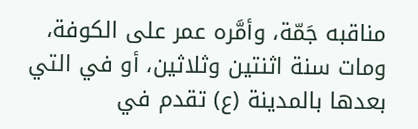مناقبه جَمّة، وأمَّره عمر على الكوفة، ومات سنة اثنتين وثلاثين، أو في التي بعدها بالمدينة (ع) تقدم في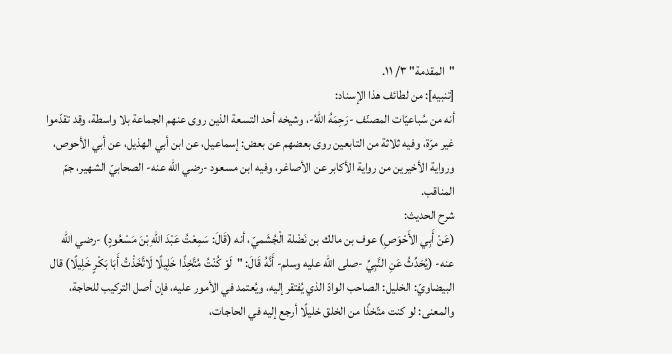"المقدمة" ٣/ ١١.
[تنبيه]: من لطائف هذا الإسناد:
أنه من سُباعيّات المصنّف -رَحِمَهُ اللهُ-، وشيخه أحد التسعة الذين روى عنهم الجماعة بلا واسطة، وقد تقدّموا غير مرّة، وفيه ثلاثة من التابعين روى بعضهم عن بعض: إسماعيل، عن ابن أبي الهذيل، عن أبي الأحوص، ورواية الأخيرين من رواية الأكابر عن الأصاغر، وفيه ابن مسعود -رضي الله عنه- الصحابيّ الشهير، جمّ المناقب.
شرح الحديث:
(عَنْ أَبِي الأَحْوَصِ) عوف بن مالك بن نَضْلة الْجُشَميّ، أنه (قَالَ: سَمِعْتُ عَبْدَ اللهِ بْنَ مَسْعُودٍ) -رضي الله عنه- (يُحَدِّثُ عَنِ النَّبِيِّ -صلى الله عليه وسلم- أَنَّهُ قَالَ: "لَوْ كُنْتُ مُتَّخِذًا خَلِيلًا لَاتَّخَذْتُ أَبَا بَكْرٍ خَلِيلًا) قال البيضاويّ: الخليل: الصاحب الوادّ الذي يُفتقر إليه، ويُعتمد في الأمور عليه، فإن أصل التركيب للحاجة، والمعنى: لو كنت متّخذًا من الخلق خليلًا أرجع إليه في الحاجات،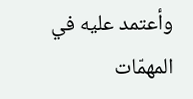وأعتمد عليه في المهمّات